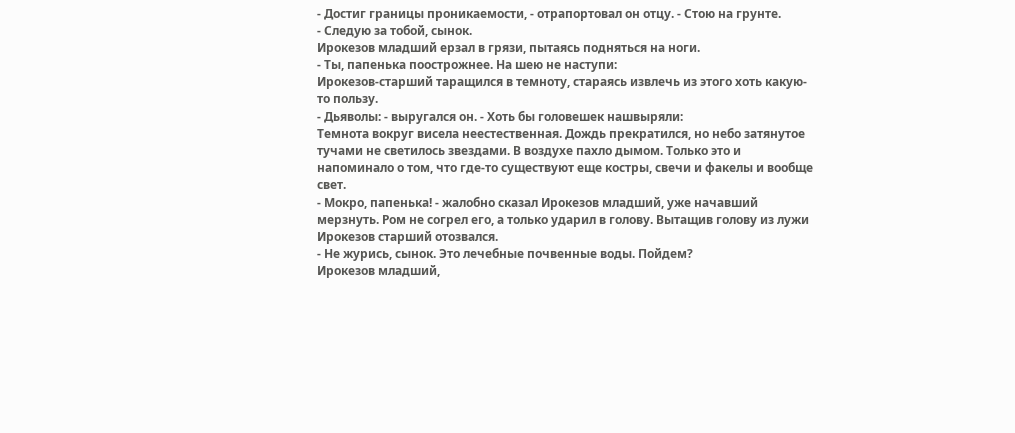- Достиг границы проникаемости, - отрапортовал он отцу. - Стою на грунте.
- Следую за тобой, сынок.
Ирокезов младший ерзал в грязи, пытаясь подняться на ноги.
- Ты, папенька поострожнее. На шею не наступи:
Ирокезов-старший таращился в темноту, стараясь извлечь из этого хоть какую-то пользу.
- Дьяволы: - выругался он. - Хоть бы головешек нашвыряли:
Темнота вокруг висела неестественная. Дождь прекратился, но небо затянутое тучами не светилось звездами. В воздухе пахло дымом. Только это и напоминало о том, что где-то существуют еще костры, свечи и факелы и вообще свет.
- Мокро, папенька! - жалобно сказал Ирокезов младший, уже начавший мерзнуть. Ром не согрел его, а только ударил в голову. Вытащив голову из лужи Ирокезов старший отозвался.
- Не журись, сынок. Это лечебные почвенные воды. Пойдем?
Ирокезов младший,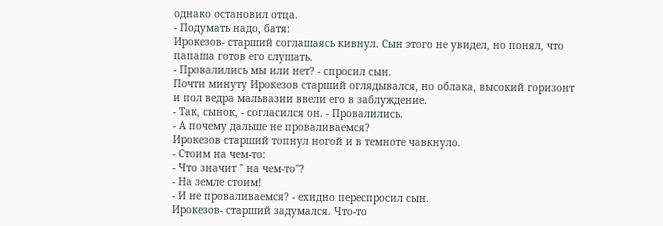однако остановил отца.
- Подумать надо, батя:
Ирокезов- старший соглашаясь кивнул. Сын этого не увидел, но понял, что папаша готов его слушать.
- Провалились мы или нет? - спросил сын.
Почти минуту Ирокезов старший оглядывался, но облака, высокий горизонт и пол ведра мальвазии ввели его в заблуждение.
- Так, сынок, - согласился он. - Провалились.
- А почему дальше не проваливаемся?
Ирокезов старший топнул ногой и в темноте чавкнуло.
- Стоим на чем-то:
- Что значит " на чем-то"?
- На земле стоим!
- И не проваливаемся? - ехидно переспросил сын.
Ирокезов- старший задумался. Что-то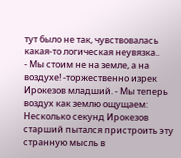тут было не так, чувствовалась какая-то логическая неувязка..
- Мы стоим не на земле, а на воздухе! -торжественно изрек Ирокезов младший. - Мы теперь воздух как землю ощущаем:
Несколько секунд Ирокезов старший пытался пристроить эту странную мысль в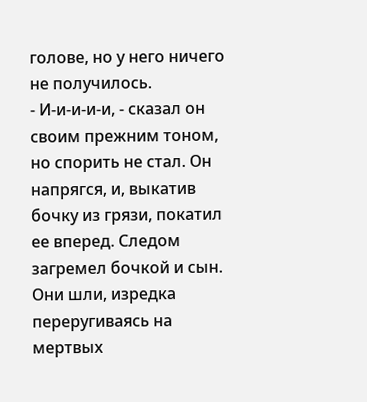голове, но у него ничего не получилось.
- И-и-и-и-и, - сказал он своим прежним тоном, но спорить не стал. Он напрягся, и, выкатив бочку из грязи, покатил ее вперед. Следом загремел бочкой и сын. Они шли, изредка переругиваясь на мертвых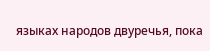языках народов двуречья, пока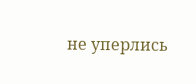не уперлись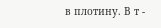в плотину. В т -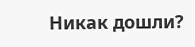Никак дошли?